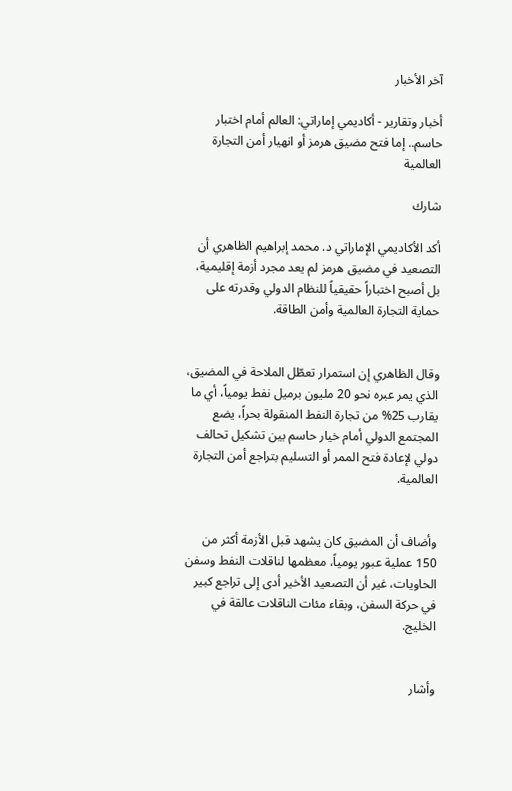آخر الأخبار

أخبار وتقارير - أكاديمي إماراتي: العالم أمام اختبار حاسم.. إما فتح مضيق هرمز أو انهيار أمن التجارة العالمية

شارك

أكد الأكاديمي الإماراتي د. محمد إبراهيم الظاهري أن التصعيد في مضيق هرمز لم يعد مجرد أزمة إقليمية، بل أصبح اختباراً حقيقياً للنظام الدولي وقدرته على حماية التجارة العالمية وأمن الطاقة.


وقال الظاهري إن استمرار تعطّل الملاحة في المضيق، الذي يمر عبره نحو 20 مليون برميل نفط يومياً، أي ما يقارب 25% من تجارة النفط المنقولة بحراً، يضع المجتمع الدولي أمام خيار حاسم بين تشكيل تحالف دولي لإعادة فتح الممر أو التسليم بتراجع أمن التجارة العالمية.


وأضاف أن المضيق كان يشهد قبل الأزمة أكثر من 150 عملية عبور يومياً، معظمها لناقلات النفط وسفن الحاويات، غير أن التصعيد الأخير أدى إلى تراجع كبير في حركة السفن، وبقاء مئات الناقلات عالقة في الخليج.


وأشار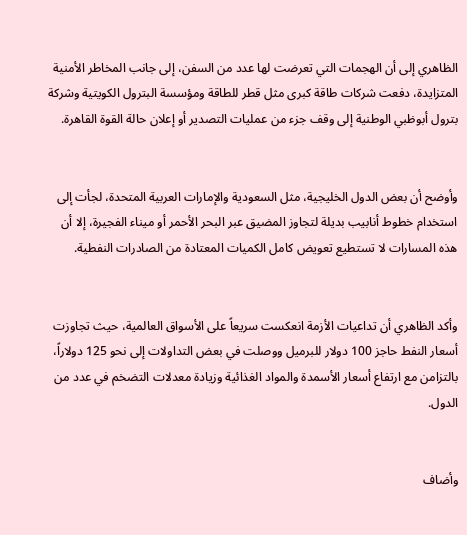الظاهري إلى أن الهجمات التي تعرضت لها عدد من السفن، إلى جانب المخاطر الأمنية المتزايدة، دفعت شركات طاقة كبرى مثل قطر للطاقة ومؤسسة البترول الكويتية وشركة بترول أبوظبي الوطنية إلى وقف جزء من عمليات التصدير أو إعلان حالة القوة القاهرة.


وأوضح أن بعض الدول الخليجية، مثل السعودية والإمارات العربية المتحدة، لجأت إلى استخدام خطوط أنابيب بديلة لتجاوز المضيق عبر البحر الأحمر أو ميناء الفجيرة، إلا أن هذه المسارات لا تستطيع تعويض كامل الكميات المعتادة من الصادرات النفطية.


وأكد الظاهري أن تداعيات الأزمة انعكست سريعاً على الأسواق العالمية، حيث تجاوزت أسعار النفط حاجز 100 دولار للبرميل ووصلت في بعض التداولات إلى نحو 125 دولاراً، بالتزامن مع ارتفاع أسعار الأسمدة والمواد الغذائية وزيادة معدلات التضخم في عدد من الدول.


وأضاف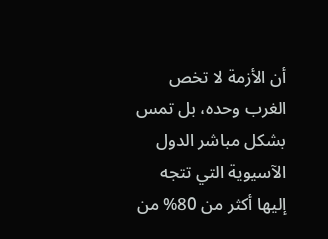أن الأزمة لا تخص الغرب وحده، بل تمس بشكل مباشر الدول الآسيوية التي تتجه إليها أكثر من 80% من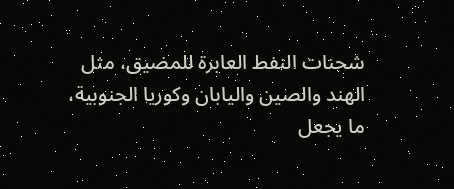شحنات النفط العابرة للمضيق، مثل الهند والصين واليابان وكوريا الجنوبية، ما يجعل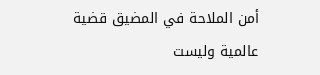أمن الملاحة في المضيق قضية عالمية وليست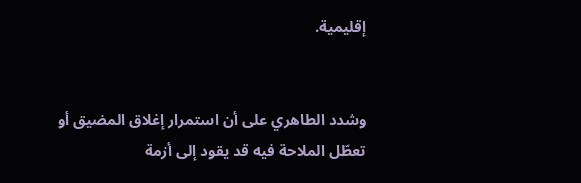إقليمية.


وشدد الطاهري على أن استمرار إغلاق المضيق أو تعطّل الملاحة فيه قد يقود إلى أزمة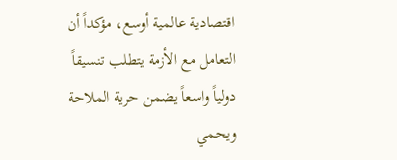اقتصادية عالمية أوسع، مؤكداً أن التعامل مع الأزمة يتطلب تنسيقاً دولياً واسعاً يضمن حرية الملاحة ويحمي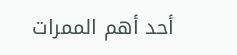أحد أهم الممرات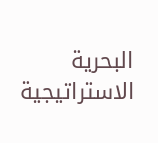البحرية الاستراتيجية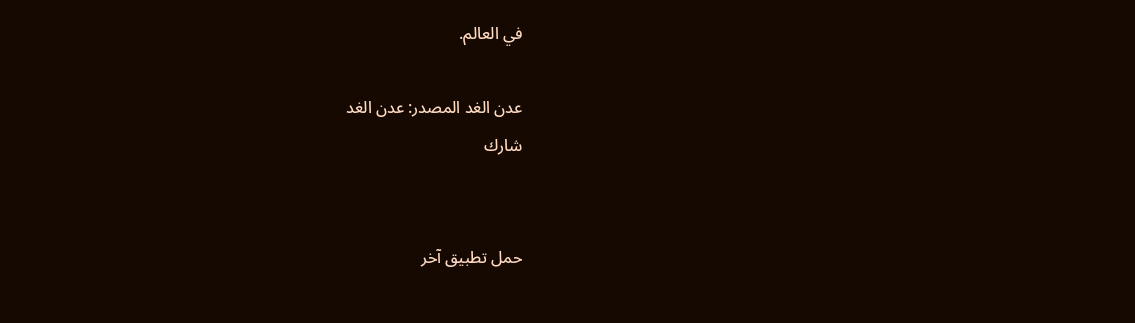في العالم.

عدن الغد المصدر: عدن الغد
شارك


حمل تطبيق آخر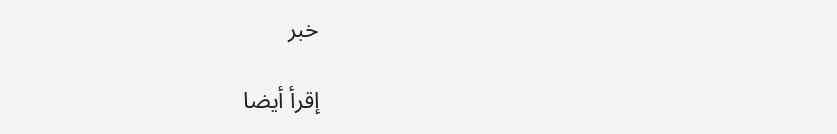خبر

إقرأ أيضا